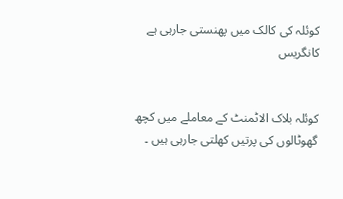کوئلہ کی کالک میں پھنستی جارہی ہے کانگریس


کوئلہ بلاک الاٹمنٹ کے معاملے میں کچھ گھوٹالوں کی پرتیں کھلتی جارہی ہیں ۔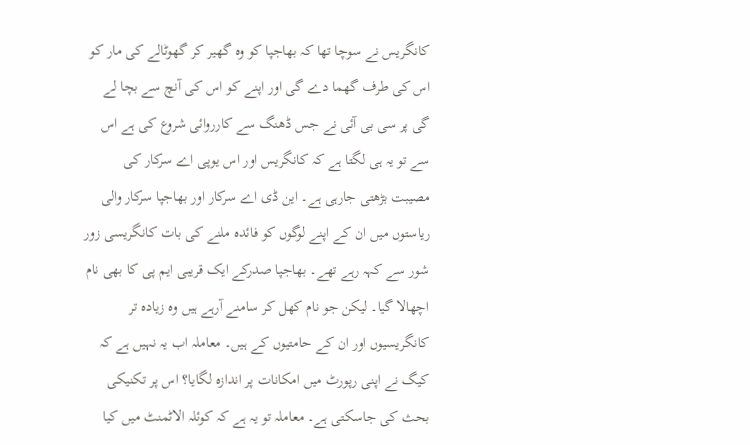کانگریس نے سوچا تھا کہ بھاجپا کو وہ گھیر کر گھوٹالے کی مار کو اس کی طرف گھما دے گی اور اپنے کو اس کی آنچ سے بچا لے گی پر سی بی آئی نے جس ڈھنگ سے کارروائی شروع کی ہے اس سے تو یہ ہی لگتا ہے کہ کانگریس اور اس یوپی اے سرکار کی مصیبت بڑھتی جارہی ہے۔ این ڈی اے سرکار اور بھاجپا سرکار والی ریاستوں میں ان کے اپنے لوگوں کو فائدہ ملنے کی بات کانگریسی زور شور سے کہہ رہے تھے۔ بھاجپا صدرکے ایک قریبی ایم پی کا بھی نام اچھالا گیا۔ لیکن جو نام کھل کر سامنے آرہے ہیں وہ زیادہ تر کانگریسیوں اور ان کے حامتیوں کے ہیں۔ معاملہ اب یہ نہیں ہے کہ کیگ نے اپنی رپورٹ میں امکانات پر اندازہ لگایا؟ اس پر تکنیکی بحث کی جاسکتی ہے۔ معاملہ تو یہ ہے کہ کوئلہ الاٹمنٹ میں کیا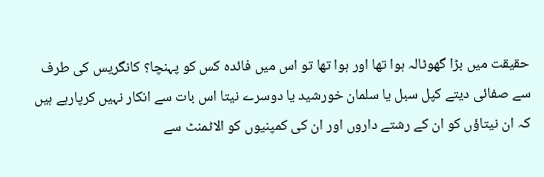حقیقت میں بڑا گھوٹالہ ہوا تھا اور ہوا تھا تو اس میں فائدہ کس کو پہنچا؟ کانگریس کی طرف سے صفائی دیتے کپل سبل یا سلمان خورشید یا دوسرے نیتا اس بات سے انکار نہیں کرپارہے ہیں کہ ان نیتاؤں کو ان کے رشتے داروں اور ان کی کمپنیوں کو الاٹمنٹ سے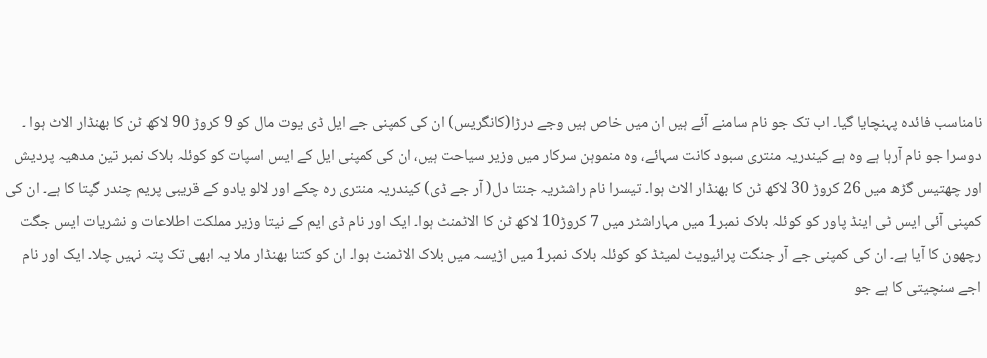نامناسب فائدہ پہنچایا گیا۔ اب تک جو نام سامنے آئے ہیں ان میں خاص ہیں وجے درڑا(کانگریس) ان کی کمپنی جے ایل ڈی یوت مال کو 9 کروڑ 90 لاکھ ٹن کا بھنڈار الاٹ ہوا ۔ دوسرا جو نام آرہا ہے وہ ہے کیندریہ منتری سبود کانت سہائے، وہ منموہن سرکار میں وزیر سیاحت ہیں، ان کی کمپنی ایل کے ایس اسپات کو کوئلہ بلاک نمبر تین مدھیہ پردیش اور چھتیس گڑھ میں 26 کروڑ 30 لاکھ ٹن کا بھنڈار الاٹ ہوا۔ تیسرا نام راشٹریہ جنتا دل( آر جے ڈی) کیندریہ منتری رہ چکے اور لالو یادو کے قریبی پریم چندر گپتا کا ہے۔ ان کی کمپنی آئی ایس ٹی اینڈ پاور کو کوئلہ بلاک نمبر1 میں مہاراشٹر میں 7 کروڑ10 لاکھ ٹن کا الاٹمنٹ ہوا۔ ایک اور نام ڈی ایم کے نیتا وزیر مملکت اطلاعات و نشریات ایس جگت رچھون کا آیا ہے۔ ان کی کمپنی جے آر جنگت پرائیویٹ لمیٹڈ کو کوئلہ بلاک نمبر1 میں اڑیسہ میں بلاک الاٹمنٹ ہوا۔ ان کو کتنا بھنڈار ملا یہ ابھی تک پتہ نہیں چلا۔ ایک اور نام اجے سنچیتی کا ہے جو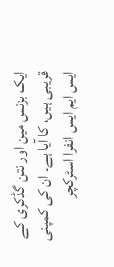ایک بزنس مین اور نتن گڈکری کے قریبی ہیں، کا آیا ہے۔ ان کی کمپنی ایس ایم ایس انفرا اسٹرکچر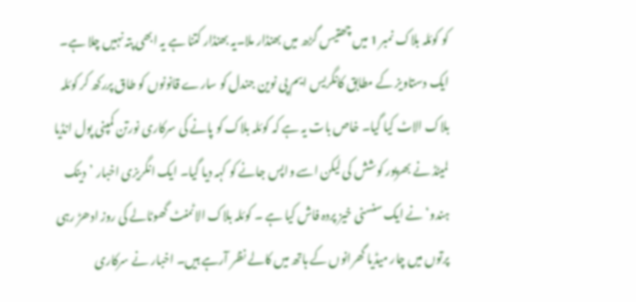کو کوئلہ بلاک نمبر 1 میں چھتیس گڑھ میں بھنڈار ملا۔یہ بھنڈار کتنا ہے یہ ابھی پتہ نہیں چلا ہے۔ ایک دستاویز کے مطابق کانگریس ایم پی نوین جندل کو سارے قانونوں کو طاق پررکھ کر کوئلہ بلاک الاٹ کیا گیا۔ خاص بات یہ ہے کہ کوئلہ بلاک کو پانے کی سرکاری نورتن کمپنی پول انڈیا لمیٹڈ نے بھرپور کوشش کی لیکن اسے واپس جانے کو کہہ دیا گیا۔ ایک انگریزی اخبار ’دینک ہندو‘ نے ایک سنسنی خیز پردہ فاش کیا ہے ۔ کوئلہ بلاک الاٹمنٹ گھوٹالے کی روز ادھڑ رہی پرتوں میں چار میڈیا گھرانوں کے ہاتھ میں کالے نظر آرہے ہیں۔ اخبار نے سرکاری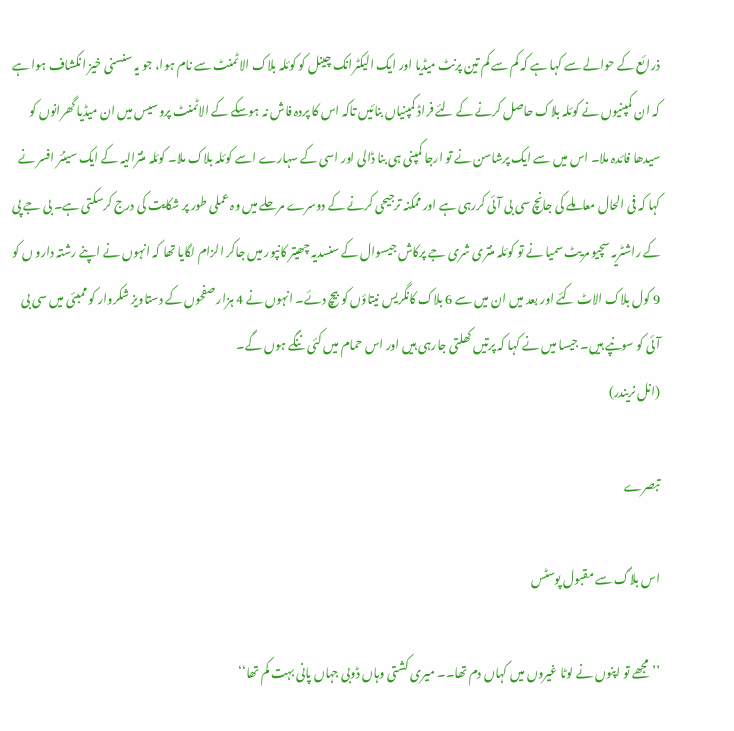ذرائع کے حوالے سے کہا ہے کہ کم سے کم تین پرنٹ میڈیا اور ایک الیکٹرانک چینل کو کوئلہ بلاک الاٹمنٹ سے نام ہوا، جو یہ سنسنی خیز انکشاف ہوا ہے کہ ان کمپنیوں نے کوئلہ بلاک حاصل کرنے کے لئے فراڈ کمپنیاں بنائیں تاکہ اس کا پردہ فاش نہ ہوسکے کے الاٹمنٹ پروسیس میں ان میڈیا گھرانوں کو سیدھا فائدہ ملا۔ اس میں سے ایک پرشاسن نے تو ارجا کمپنی ہی بنا ڈالی اور اسی کے سہارے اسے کوئلہ بلاک ملا۔ کوئلہ منترالیہ کے ایک سینئر افسر نے کہا کہ فی الحال معاملے کی جانچ سی بی آئی کررہی ہے اور ممکنہ ترجیحی کرنے کے دوسرے مرحلے میں وہ عملی طور پر شکایت کی درج کرسکتی ہے۔ بی جے پی کے راشٹریہ سچیو مریٹ سمیا نے تو کوئلہ منتری شری جے پرکاش جیسوال کے سنسدیہ چھیتر کانپور میں جاکر الزام لگایا تھا کہ انہوں نے اپنے رشتہ دارو ں کو 9 کول بلاک الاٹ کئے اور بعد میں ان میں سے 6 بلاک کانگریس نیتاؤں کو بیچ دئے۔ انہوں نے 4 ہزار صفحوں کے دستاویز شکروار کو ممبئی میں سی بی آئی کو سونپے ہیں۔ جیسا میں نے کہا کہ پرتیں کھلتی جارہی ہیں اور اس حمام میں کئی ننگے ہوں گے۔
(انل نریندر)

تبصرے

اس بلاگ سے مقبول پوسٹس

’’مجھے تو اپنوں نے لوٹا غیروں میں کہاں دم تھا۔۔ میری کشتی وہاں ڈوبی جہاں پانی بہت کم تھا‘‘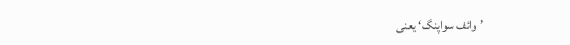’وائف سواپنگ‘ یعنی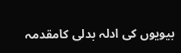بیویوں کی ادلہ بدلی کامقدمہ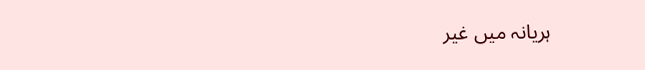ہریانہ میں غیر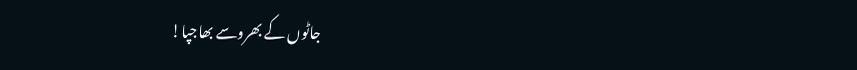جاٹوں کے بھروسے بھاجپا!